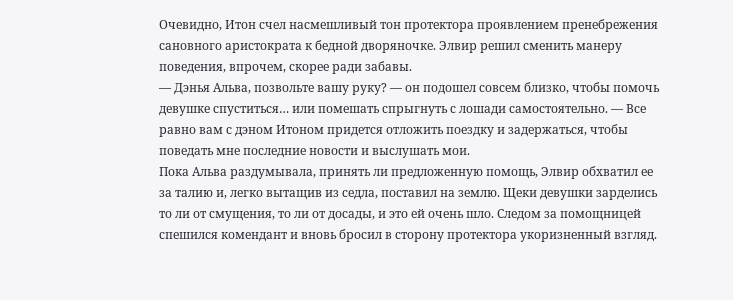Очевидно, Итон счел насмешливый тон протектора проявлением пренебрежения сановного аристократа к бедной дворяночке. Элвир решил сменить манеру поведения, впрочем, скорее ради забавы.
— Дэнья Альва, позвольте вашу руку? — он подошел совсем близко, чтобы помочь девушке спуститься… или помешать спрыгнуть с лошади самостоятельно. — Все равно вам с дэном Итоном придется отложить поездку и задержаться, чтобы поведать мне последние новости и выслушать мои.
Пока Альва раздумывала, принять ли предложенную помощь, Элвир обхватил ее за талию и, легко вытащив из седла, поставил на землю. Щеки девушки зарделись то ли от смущения, то ли от досады, и это ей очень шло. Следом за помощницей спешился комендант и вновь бросил в сторону протектора укоризненный взгляд.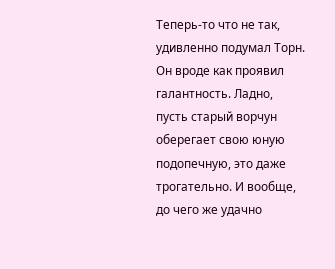Теперь-то что не так, удивленно подумал Торн. Он вроде как проявил галантность. Ладно, пусть старый ворчун оберегает свою юную подопечную, это даже трогательно. И вообще, до чего же удачно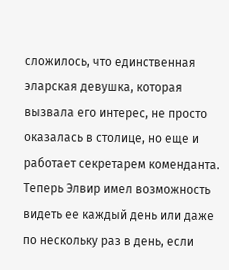сложилось, что единственная эларская девушка, которая вызвала его интерес, не просто оказалась в столице, но еще и работает секретарем коменданта. Теперь Элвир имел возможность видеть ее каждый день или даже по нескольку раз в день, если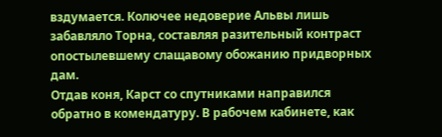вздумается. Колючее недоверие Альвы лишь забавляло Торна, составляя разительный контраст опостылевшему слащавому обожанию придворных дам.
Отдав коня, Карст со спутниками направился обратно в комендатуру. В рабочем кабинете, как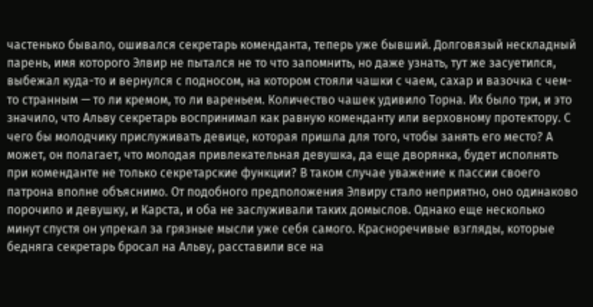частенько бывало, ошивался секретарь коменданта, теперь уже бывший. Долговязый нескладный парень, имя которого Элвир не пытался не то что запомнить, но даже узнать, тут же засуетился, выбежал куда-то и вернулся с подносом, на котором стояли чашки с чаем, сахар и вазочка с чем-то странным — то ли кремом, то ли вареньем. Количество чашек удивило Торна. Их было три, и это значило, что Альву секретарь воспринимал как равную коменданту или верховному протектору. С чего бы молодчику прислуживать девице, которая пришла для того, чтобы занять его место? А может, он полагает, что молодая привлекательная девушка, да еще дворянка, будет исполнять при коменданте не только секретарские функции? В таком случае уважение к пассии своего патрона вполне объяснимо. От подобного предположения Элвиру стало неприятно, оно одинаково порочило и девушку, и Карста, и оба не заслуживали таких домыслов. Однако еще несколько минут спустя он упрекал за грязные мысли уже себя самого. Красноречивые взгляды, которые бедняга секретарь бросал на Альву, расставили все на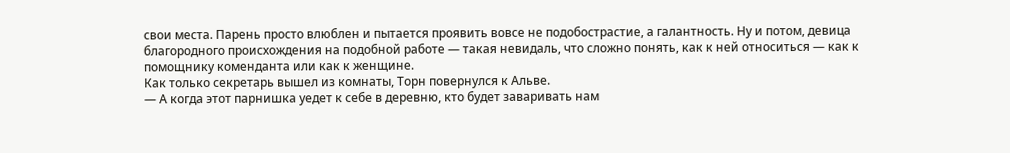свои места. Парень просто влюблен и пытается проявить вовсе не подобострастие, а галантность. Ну и потом, девица благородного происхождения на подобной работе — такая невидаль, что сложно понять, как к ней относиться — как к помощнику коменданта или как к женщине.
Как только секретарь вышел из комнаты, Торн повернулся к Альве.
— А когда этот парнишка уедет к себе в деревню, кто будет заваривать нам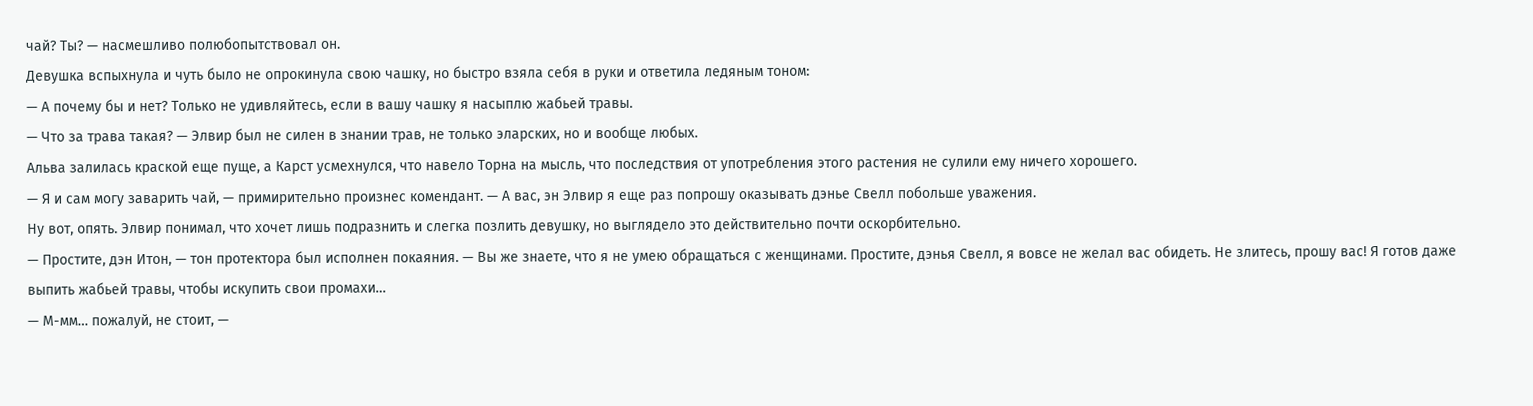чай? Ты? — насмешливо полюбопытствовал он.
Девушка вспыхнула и чуть было не опрокинула свою чашку, но быстро взяла себя в руки и ответила ледяным тоном:
— А почему бы и нет? Только не удивляйтесь, если в вашу чашку я насыплю жабьей травы.
— Что за трава такая? — Элвир был не силен в знании трав, не только эларских, но и вообще любых.
Альва залилась краской еще пуще, а Карст усмехнулся, что навело Торна на мысль, что последствия от употребления этого растения не сулили ему ничего хорошего.
— Я и сам могу заварить чай, — примирительно произнес комендант. — А вас, эн Элвир я еще раз попрошу оказывать дэнье Свелл побольше уважения.
Ну вот, опять. Элвир понимал, что хочет лишь подразнить и слегка позлить девушку, но выглядело это действительно почти оскорбительно.
— Простите, дэн Итон, — тон протектора был исполнен покаяния. — Вы же знаете, что я не умею обращаться с женщинами. Простите, дэнья Свелл, я вовсе не желал вас обидеть. Не злитесь, прошу вас! Я готов даже выпить жабьей травы, чтобы искупить свои промахи…
— М-мм… пожалуй, не стоит, —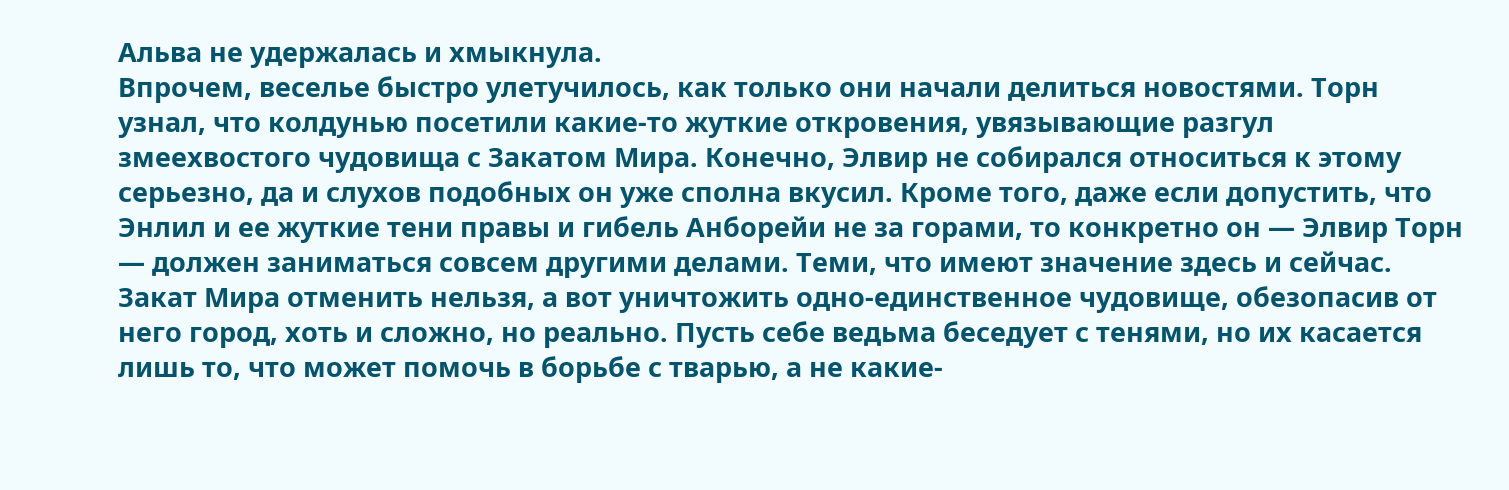Альва не удержалась и хмыкнула.
Впрочем, веселье быстро улетучилось, как только они начали делиться новостями. Торн узнал, что колдунью посетили какие-то жуткие откровения, увязывающие разгул змеехвостого чудовища с Закатом Мира. Конечно, Элвир не собирался относиться к этому серьезно, да и слухов подобных он уже сполна вкусил. Кроме того, даже если допустить, что Энлил и ее жуткие тени правы и гибель Анборейи не за горами, то конкретно он — Элвир Торн — должен заниматься совсем другими делами. Теми, что имеют значение здесь и сейчас. Закат Мира отменить нельзя, а вот уничтожить одно-единственное чудовище, обезопасив от него город, хоть и сложно, но реально. Пусть себе ведьма беседует с тенями, но их касается лишь то, что может помочь в борьбе с тварью, а не какие-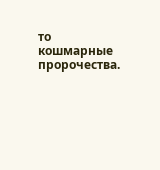то кошмарные пророчества.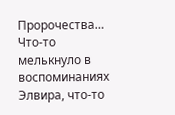Пророчества… Что-то мелькнуло в воспоминаниях Элвира, что-то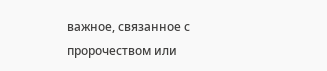важное, связанное с пророчеством или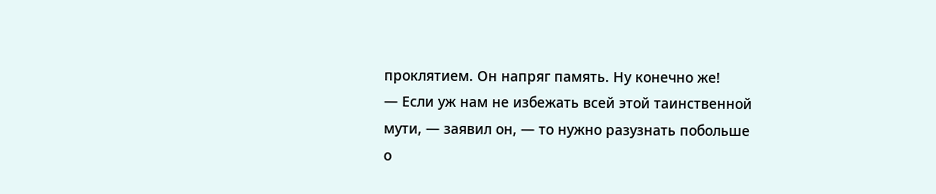проклятием. Он напряг память. Ну конечно же!
— Если уж нам не избежать всей этой таинственной мути, — заявил он, — то нужно разузнать побольше о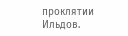проклятии Ильдов.